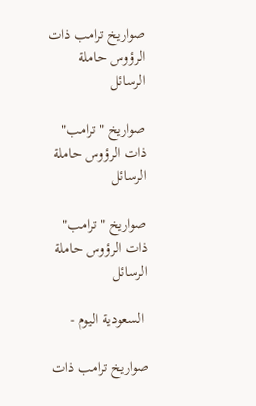صواريخ ترامب ذات الرؤوس حاملة الرسائل

صواريخ "ترامب" ذات الرؤوس حاملة الرسائل

صواريخ "ترامب" ذات الرؤوس حاملة الرسائل

 السعودية اليوم -

صواريخ ترامب ذات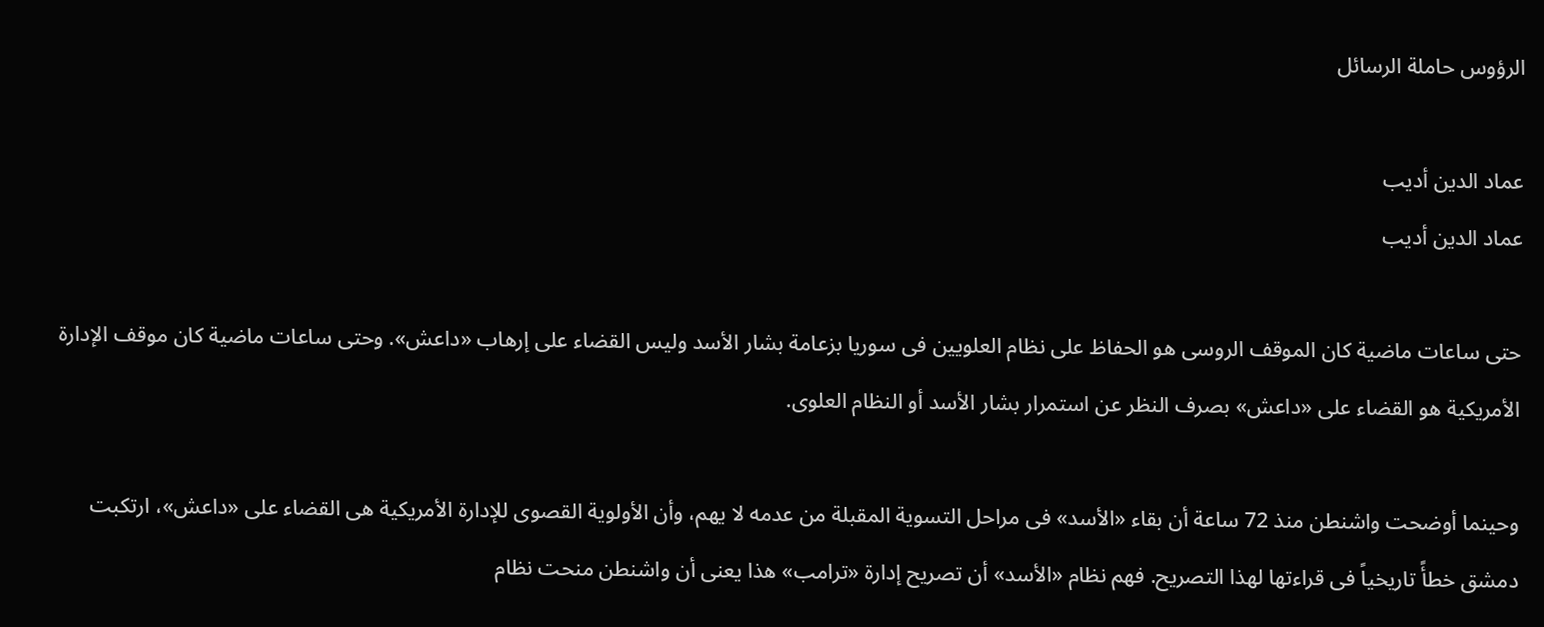الرؤوس حاملة الرسائل

عماد الدين أديب
عماد الدين أديب

حتى ساعات ماضية كان الموقف الروسى هو الحفاظ على نظام العلويين فى سوريا بزعامة بشار الأسد وليس القضاء على إرهاب «داعش». وحتى ساعات ماضية كان موقف الإدارة الأمريكية هو القضاء على «داعش» بصرف النظر عن استمرار بشار الأسد أو النظام العلوى.

وحينما أوضحت واشنطن منذ 72 ساعة أن بقاء «الأسد» فى مراحل التسوية المقبلة من عدمه لا يهم، وأن الأولوية القصوى للإدارة الأمريكية هى القضاء على «داعش»، ارتكبت دمشق خطأً تاريخياً فى قراءتها لهذا التصريح. فهم نظام «الأسد» أن تصريح إدارة «ترامب» هذا يعنى أن واشنطن منحت نظام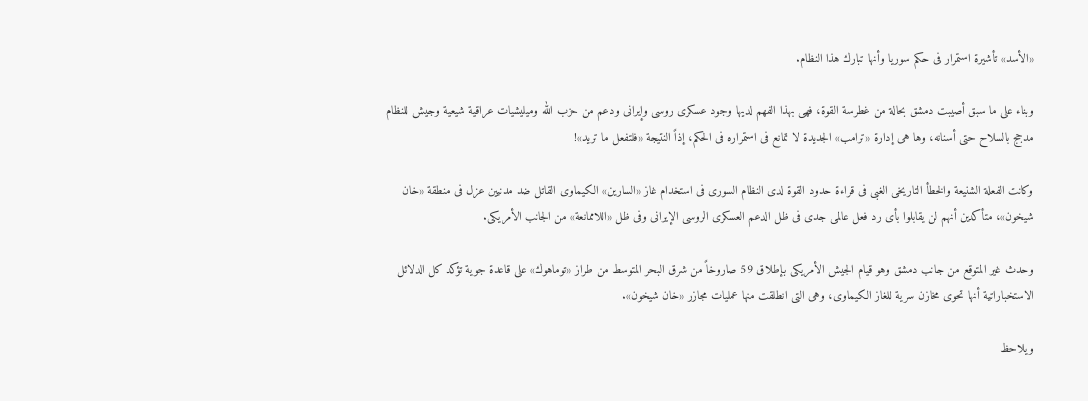«الأسد» تأشيرة استمرار فى حكم سوريا وأنها تبارك هذا النظام.

وبناء على ما سبق أصيبت دمشق بحالة من غطرسة القوة، فهى بهذا الفهم لديها وجود عسكرى روسى وإيرانى ودعم من حزب الله وميليشيات عراقية شيعية وجيش للنظام مدجج بالسلاح حتى أسنانه، وها هى إدارة «ترامب» الجديدة لا تمانع فى استمراره فى الحكم، إذاً النتيجة «فلتفعل ما تريد»!

وكانت الفعلة الشنيعة والخطأ التاريخى الغبى فى قراءة حدود القوة لدى النظام السورى فى استخدام غاز «السارين» الكيماوى القاتل ضد مدنيين عزل فى منطقة «خان شيخون»، متأكدين أنهم لن يقابلوا بأى رد فعل عالمى جدى فى ظل الدعم العسكرى الروسى الإيرانى وفى ظل «اللاممانعة» من الجانب الأمريكى.

وحدث غير المتوقع من جانب دمشق وهو قيام الجيش الأمريكى بإطلاق 59 صاروخاً من شرق البحر المتوسط من طراز «توماهوك» على قاعدة جوية تؤكد كل الدلائل الاستخباراتية أنها تحوى مخازن سرية للغاز الكيماوى، وهى التى انطلقت منها عمليات مجازر «خان شيخون».

ويلاحظ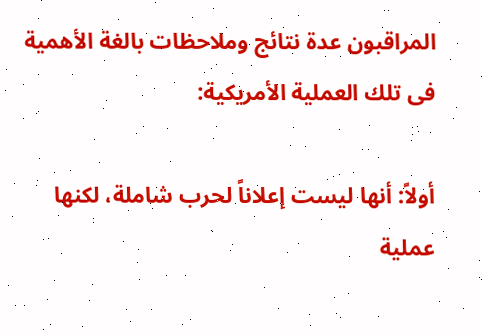المراقبون عدة نتائج وملاحظات بالغة الأهمية فى تلك العملية الأمريكية:

أولاً: أنها ليست إعلاناً لحرب شاملة، لكنها عملية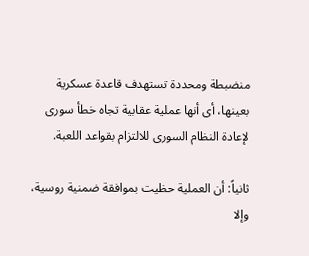منضبطة ومحددة تستهدف قاعدة عسكرية بعينها، أى أنها عملية عقابية تجاه خطأ سورى لإعادة النظام السورى للالتزام بقواعد اللعبة.

ثانياً: أن العملية حظيت بموافقة ضمنية روسية، وإلا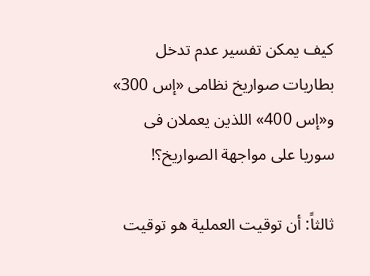كيف يمكن تفسير عدم تدخل بطاريات صواريخ نظامى «إس 300» و«إس 400» اللذين يعملان فى سوريا على مواجهة الصواريخ؟!

ثالثاً: أن توقيت العملية هو توقيت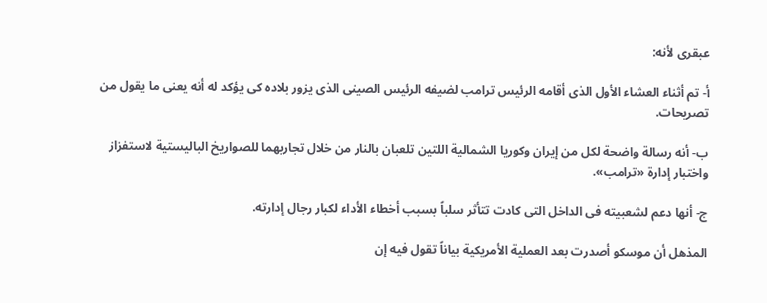عبقرى لأنه:

أ- تم أثناء العشاء الأول الذى أقامه الرئيس ترامب لضيفه الرئيس الصينى الذى يزور بلاده كى يؤكد له أنه يعنى ما يقول من تصريحات.

ب- أنه رسالة واضحة لكل من إيران وكوريا الشمالية اللتين تلعبان بالنار من خلال تجاربهما للصواريخ الباليستية لاستفزاز واختبار إدارة «ترامب».

ج- أنها دعم لشعبيته فى الداخل التى كادت تتأثر سلباً بسبب أخطاء الأداء لكبار رجال إدارته.

المذهل أن موسكو أصدرت بعد العملية الأمريكية بياناً تقول فيه إن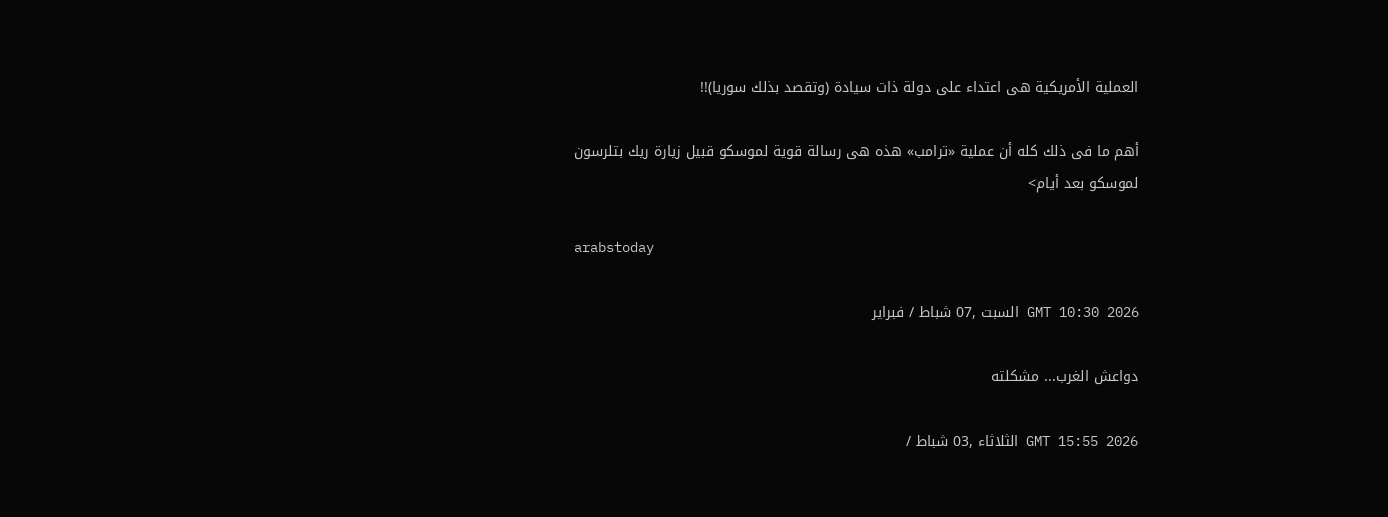العملية الأمريكية هى اعتداء على دولة ذات سيادة (وتقصد بذلك سوريا)!!

أهم ما فى ذلك كله أن عملية «ترامب» هذه هى رسالة قوية لموسكو قبيل زيارة ريك بتلرسون لموسكو بعد أيام>

arabstoday

GMT 10:30 2026 السبت ,07 شباط / فبراير

دواعش الغرب... مشكلته

GMT 15:55 2026 الثلاثاء ,03 شباط /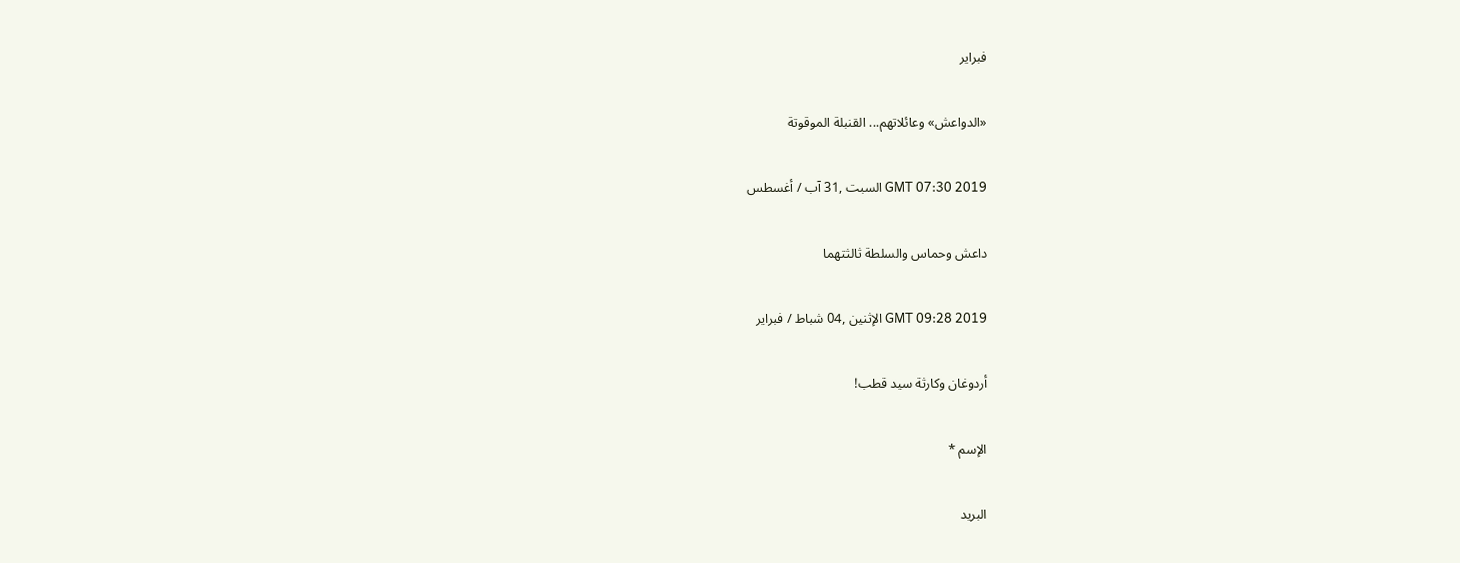فبراير

«الدواعش» وعائلاتهم... القنبلة الموقوتة

GMT 07:30 2019 السبت ,31 آب / أغسطس

داعش وحماس والسلطة ثالثتهما

GMT 09:28 2019 الإثنين ,04 شباط / فبراير

أردوغان وكارثة سيد قطب!

الإسم *

البريد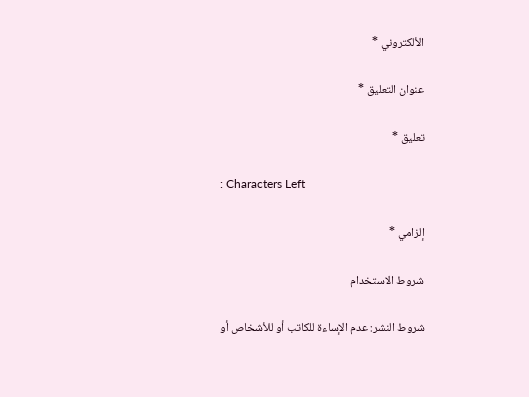الألكتروني *

عنوان التعليق *

تعليق *

: Characters Left

إلزامي *

شروط الاستخدام

شروط النشر: عدم الإساءة للكاتب أو للأشخاص أو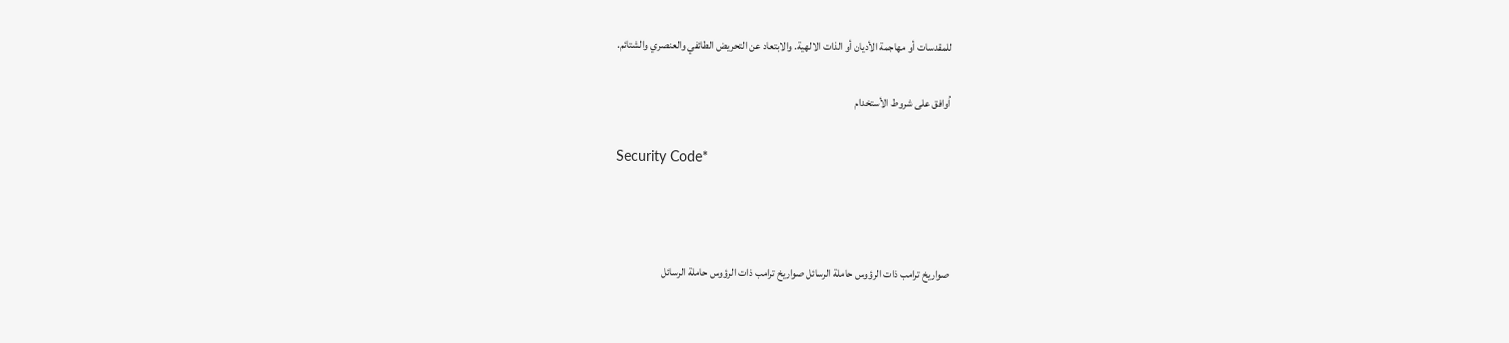للمقدسات أو مهاجمة الأديان أو الذات الالهية. والابتعاد عن التحريض الطائفي والعنصري والشتائم.

اُوافق على شروط الأستخدام

Security Code*



صواريخ ترامب ذات الرؤوس حاملة الرسائل صواريخ ترامب ذات الرؤوس حاملة الرسائل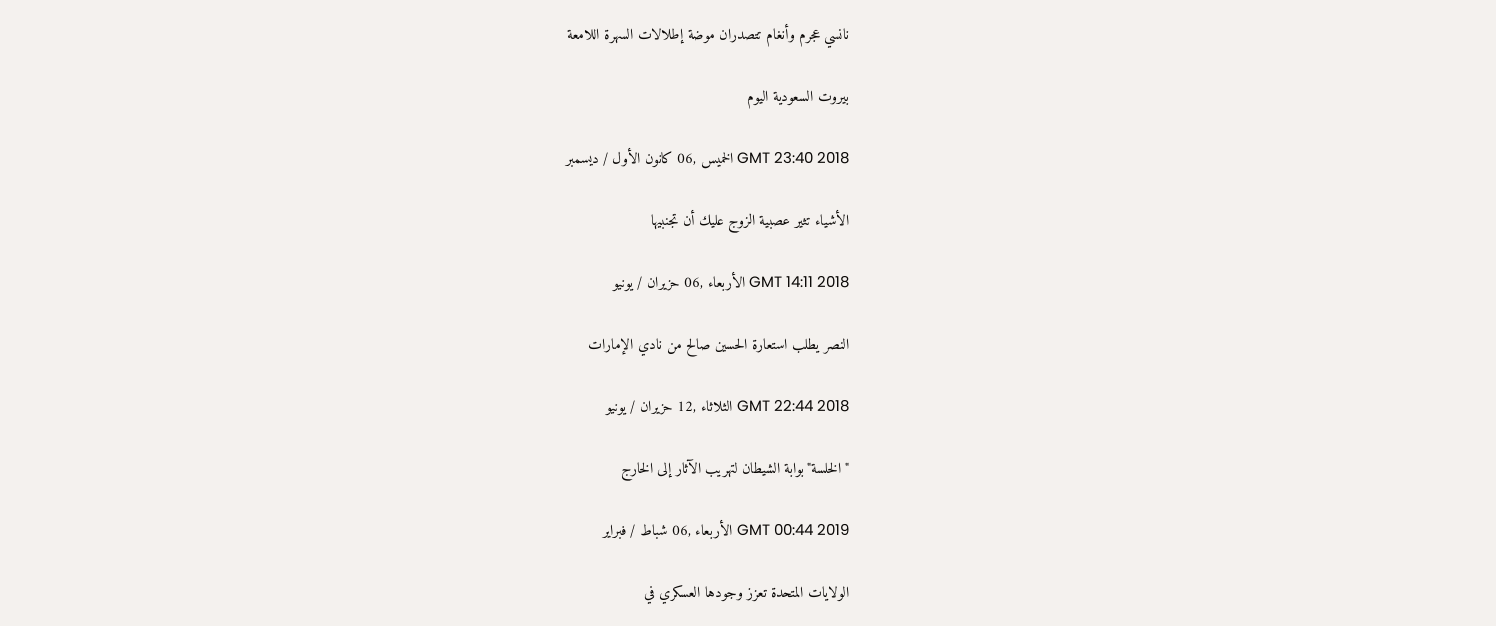نانسي عجرم وأنغام تتصدران موضة إطلالات السهرة اللامعة

بيروت السعودية اليوم

GMT 23:40 2018 الخميس ,06 كانون الأول / ديسمبر

الأشياء تثير عصبية الزوج عليك أن تجنبيها

GMT 14:11 2018 الأربعاء ,06 حزيران / يونيو

النصر يطلب استعارة الحسين صالح من نادي الإمارات

GMT 22:44 2018 الثلاثاء ,12 حزيران / يونيو

"الخلسة"بوابة الشيطان لتهريب الآثار إلى الخارج

GMT 00:44 2019 الأربعاء ,06 شباط / فبراير

الولايات المتحدة تعزز وجودها العسكري في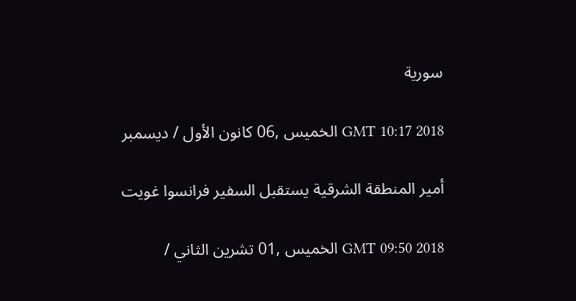سورية

GMT 10:17 2018 الخميس ,06 كانون الأول / ديسمبر

أمير المنطقة الشرقية يستقبل السفير فرانسوا غويت

GMT 09:50 2018 الخميس ,01 تشرين الثاني /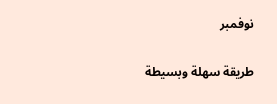نوفمبر

طريقة سهلة وبسيطة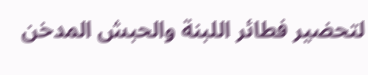لتحضير فطائر اللبنة والحبش المدخن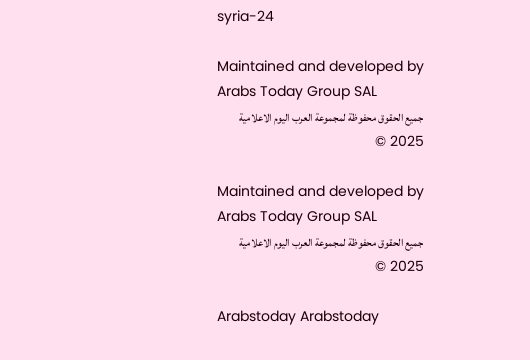syria-24

Maintained and developed by Arabs Today Group SAL
جميع الحقوق محفوظة لمجموعة العرب اليوم الاعلامية 2025 ©

Maintained and developed by Arabs Today Group SAL
جميع الحقوق محفوظة لمجموعة العرب اليوم الاعلامية 2025 ©

Arabstoday Arabstoday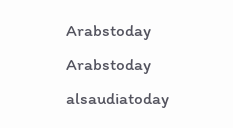Arabstoday Arabstoday
alsaudiatoday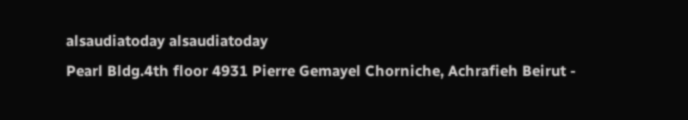alsaudiatoday alsaudiatoday
Pearl Bldg.4th floor 4931 Pierre Gemayel Chorniche, Achrafieh Beirut -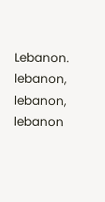Lebanon.
lebanon, lebanon, lebanon